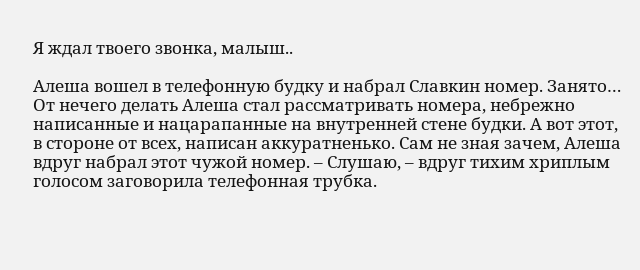Я ждал твоего звонка, малыш..

Алеша вошел в телефонную будку и набрал Славкин номер. Занято… От нечего делать Алеша стал рассматривать номера, небрежно написанные и нацарапанные на внутренней стене будки. А вот этот, в стороне от всех, написан аккуратненько. Сам не зная зачем, Алеша вдруг набрал этот чужой номер. – Слушаю, – вдруг тихим хриплым голосом заговорила телефонная трубка.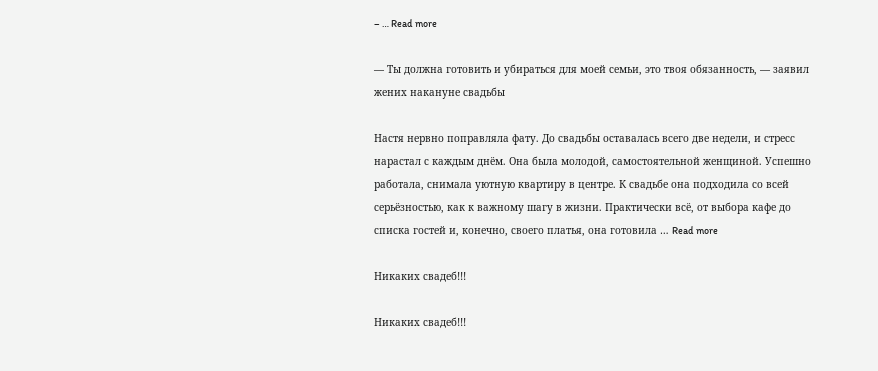– … Read more

— Ты должна готовить и убираться для моей семьи, это твоя обязанность, — заявил жених накануне свадьбы

Настя нервно поправляла фату. До свадьбы оставалась всего две недели, и стресс нарастал с каждым днём. Она была молодой, самостоятельной женщиной. Успешно работала, снимала уютную квартиру в центре. К свадьбе она подходила со всей серьёзностью, как к важному шагу в жизни. Практически всё, от выбора кафе до списка гостей и, конечно, своего платья, она готовила … Read more

Никаких свадеб!!!

Никаких свадеб!!!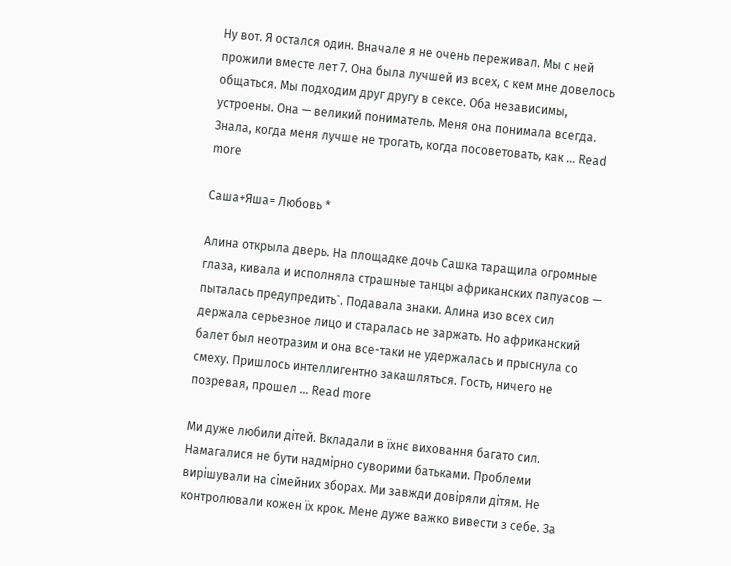Ну вот. Я остался один. Вначале я не очень переживал. Мы с ней прожили вместе лет 7. Она была лучшей из всех, с кем мне довелось общаться. Мы подходим друг другу в сексе. Оба независимы, устроены. Она — великий пониматель. Меня она понимала всегда. Знала, когда меня лучше не трогать, когда посоветовать, как … Read more

Саша+Яша= Любовь *

Алина открыла дверь. На площадке дочь Сашка таращила огромные глаза, кивала и исполняла страшные танцы африканских папуасов — пыталась предупредить`. Подавала знаки. Алина изо всех сил держала серьезное лицо и старалась не заржать. Но африканский балет был неотразим и она все-таки не удержалась и прыснула со смеху. Пришлось интеллигентно закашляться. Гость, ничего не позревая, прошел … Read more

Ми дуже любили дітей. Вкладали в їхнє виховання багато сил. Намагалися не бути надмірно суворими батьками. Проблеми вирішували на сімейних зборах. Ми завжди довіряли дітям. Не контролювали кожен їх крок. Мене дуже важко вивести з себе. За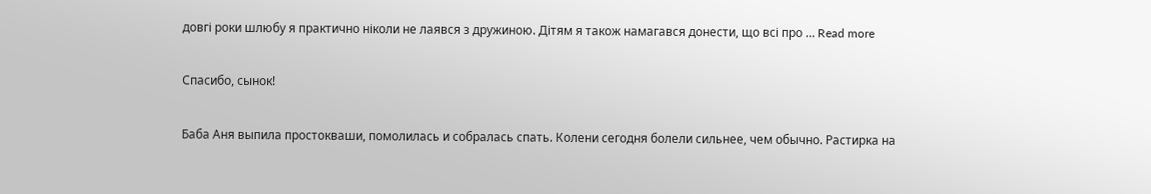довгі роки шлюбу я практично ніколи не лаявся з дружиною. Дітям я також намагався донести, що всі про … Read more

Спасибо, сынок!

Баба Аня выпила простокваши, помолилась и собралась спать. Колени сегодня болели сильнее, чем обычно. Растирка на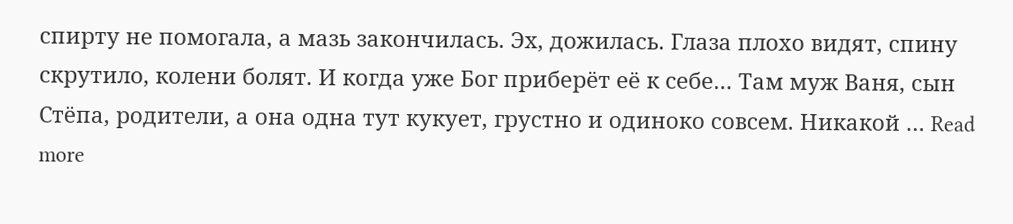спирту не помогала, а мазь закончилась. Эх, дожилась. Глаза плохо видят, спину скрутило, колени болят. И когда уже Бог приберёт её к себе… Там муж Ваня, сын Стёпа, родители, а она одна тут кукует, грустно и одиноко совсем. Никакой … Read more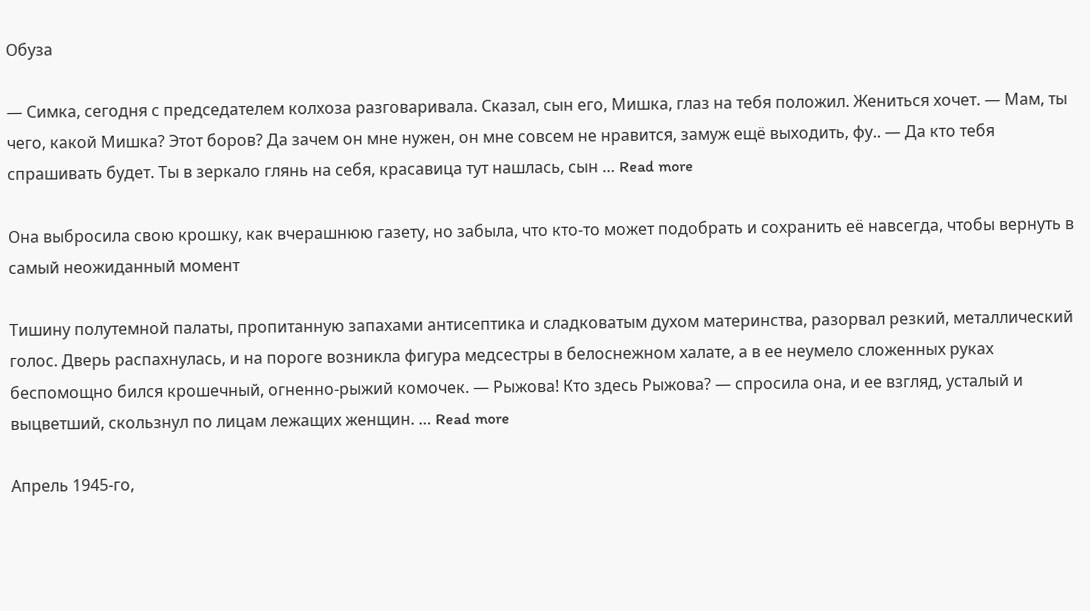Обуза

— Симка, сегодня с председателем колхоза разговаривала. Сказал, сын его, Мишка, глаз на тебя положил. Жениться хочет. — Мам, ты чего, какой Мишка? Этот боров? Да зачем он мне нужен, он мне совсем не нравится, замуж ещё выходить, фу.. — Да кто тебя спрашивать будет. Ты в зеркало глянь на себя, красавица тут нашлась, сын … Read more

Она выбросила свою крошку, как вчерашнюю газету, но забыла, что кто-то может подобрать и сохранить её навсегда, чтобы вернуть в самый неожиданный момент

Тишину полутемной палаты, пропитанную запахами антисептика и сладковатым духом материнства, разорвал резкий, металлический голос. Дверь распахнулась, и на пороге возникла фигура медсестры в белоснежном халате, а в ее неумело сложенных руках беспомощно бился крошечный, огненно-рыжий комочек. — Рыжова! Кто здесь Рыжова? — спросила она, и ее взгляд, усталый и выцветший, скользнул по лицам лежащих женщин. … Read more

Апрель 1945-го,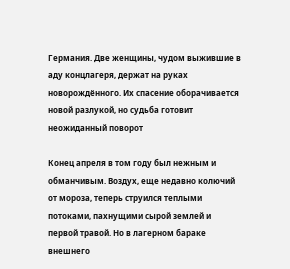Германия. Две женщины, чудом выжившие в аду концлагеря, держат на руках новорождённого. Их спасение оборачивается новой разлукой, но судьба готовит неожиданный поворот

Конец апреля в том году был нежным и обманчивым. Воздух, еще недавно колючий от мороза, теперь струился теплыми потоками, пахнущими сырой землей и первой травой. Но в лагерном бараке внешнего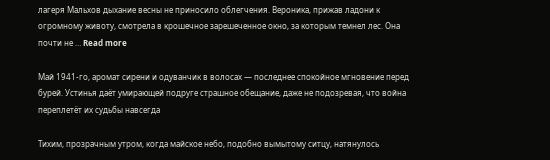лагеря Мальхов дыхание весны не приносило облегчения. Вероника, прижав ладони к огромному животу, смотрела в крошечное зарешеченное окно, за которым темнел лес. Она почти не … Read more

Май 1941-го, аромат сирени и одуванчик в волосах — последнее спокойное мгновение перед бурей. Устинья даёт умирающей подруге страшное обещание, даже не подозревая, что война переплетёт их судьбы навсегда

Тихим, прозрачным утром, когда майское небо, подобно вымытому ситцу, натянулось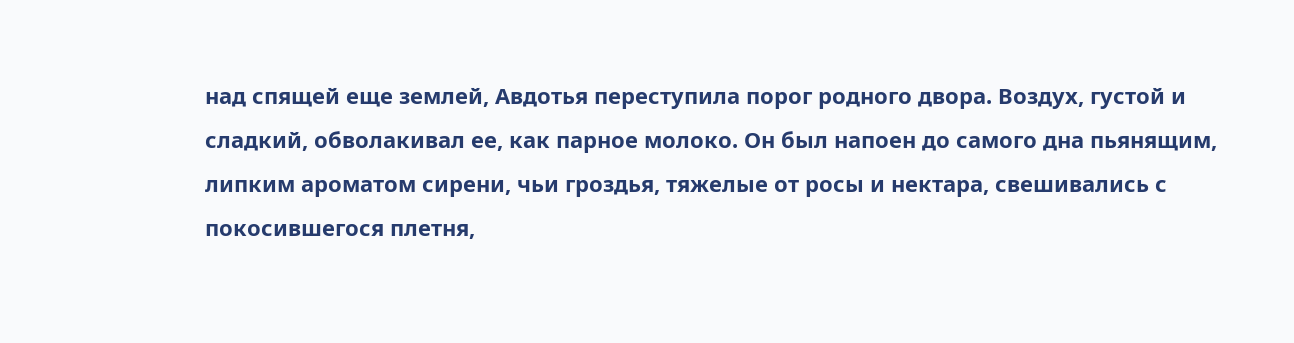над спящей еще землей, Авдотья переступила порог родного двора. Воздух, густой и сладкий, обволакивал ее, как парное молоко. Он был напоен до самого дна пьянящим, липким ароматом сирени, чьи гроздья, тяжелые от росы и нектара, свешивались с покосившегося плетня,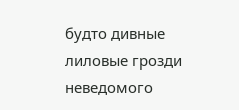будто дивные лиловые грозди неведомого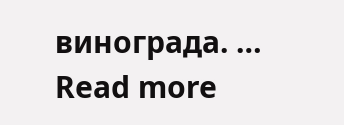винограда. … Read more